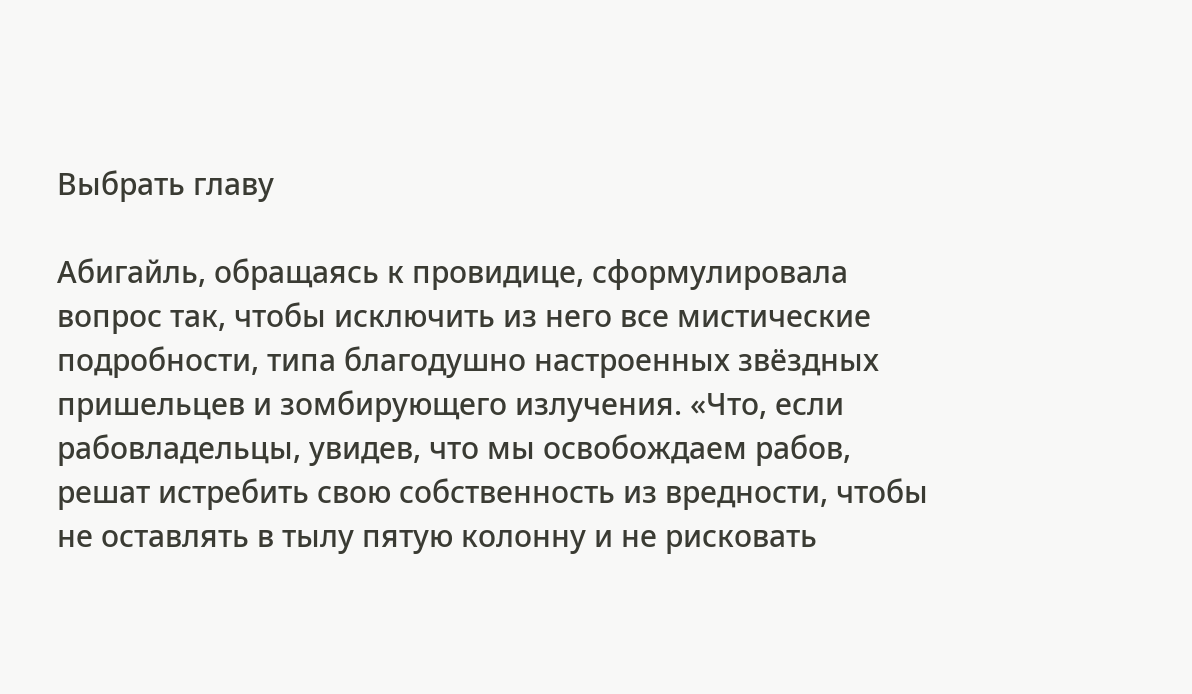Выбрать главу

Абигайль, обращаясь к провидице, сформулировала вопрос так, чтобы исключить из него все мистические подробности, типа благодушно настроенных звёздных пришельцев и зомбирующего излучения. «Что, если рабовладельцы, увидев, что мы освобождаем рабов, решат истребить свою собственность из вредности, чтобы не оставлять в тылу пятую колонну и не рисковать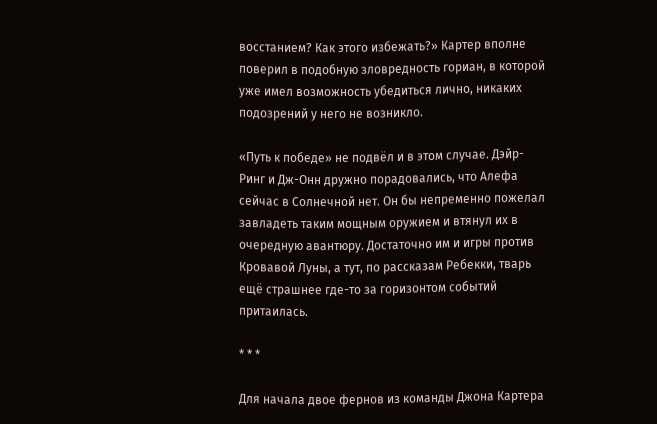восстанием? Как этого избежать?» Картер вполне поверил в подобную зловредность гориан, в которой уже имел возможность убедиться лично, никаких подозрений у него не возникло.

«Путь к победе» не подвёл и в этом случае. Дэйр-Ринг и Дж-Онн дружно порадовались, что Алефа сейчас в Солнечной нет. Он бы непременно пожелал завладеть таким мощным оружием и втянул их в очередную авантюру. Достаточно им и игры против Кровавой Луны, а тут, по рассказам Ребекки, тварь ещё страшнее где-то за горизонтом событий притаилась.

* * *

Для начала двое фернов из команды Джона Картера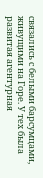связались с белыми барсумцами, живущими на Горе. У тех была развитая агентурная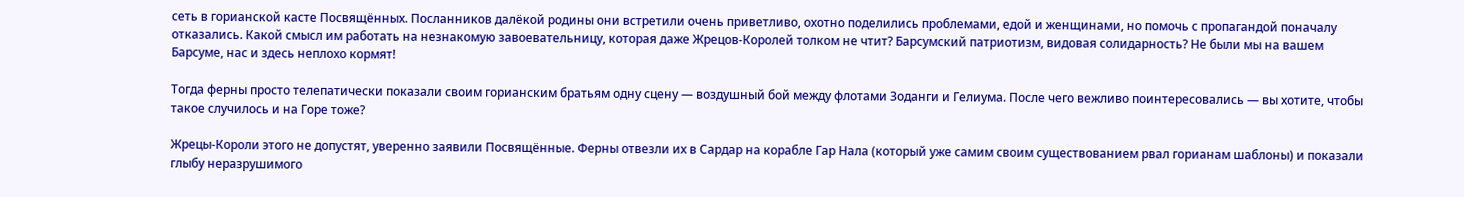сеть в горианской касте Посвящённых. Посланников далёкой родины они встретили очень приветливо, охотно поделились проблемами, едой и женщинами, но помочь с пропагандой поначалу отказались. Какой смысл им работать на незнакомую завоевательницу, которая даже Жрецов-Королей толком не чтит? Барсумский патриотизм, видовая солидарность? Не были мы на вашем Барсуме, нас и здесь неплохо кормят!

Тогда ферны просто телепатически показали своим горианским братьям одну сцену — воздушный бой между флотами Зоданги и Гелиума. После чего вежливо поинтересовались — вы хотите, чтобы такое случилось и на Горе тоже?

Жрецы-Короли этого не допустят, уверенно заявили Посвящённые. Ферны отвезли их в Сардар на корабле Гар Нала (который уже самим своим существованием рвал горианам шаблоны) и показали глыбу неразрушимого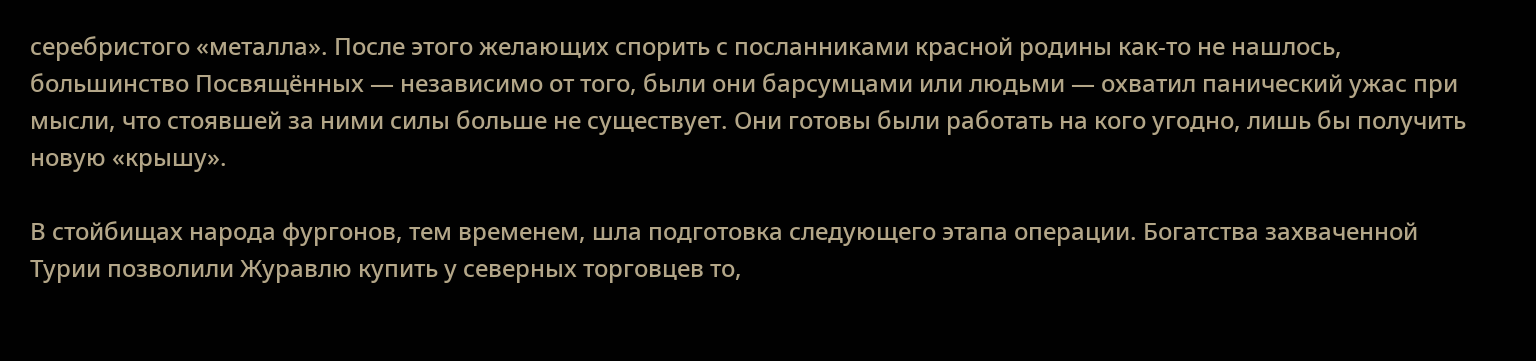серебристого «металла». После этого желающих спорить с посланниками красной родины как-то не нашлось, большинство Посвящённых — независимо от того, были они барсумцами или людьми — охватил панический ужас при мысли, что стоявшей за ними силы больше не существует. Они готовы были работать на кого угодно, лишь бы получить новую «крышу».

В стойбищах народа фургонов, тем временем, шла подготовка следующего этапа операции. Богатства захваченной Турии позволили Журавлю купить у северных торговцев то,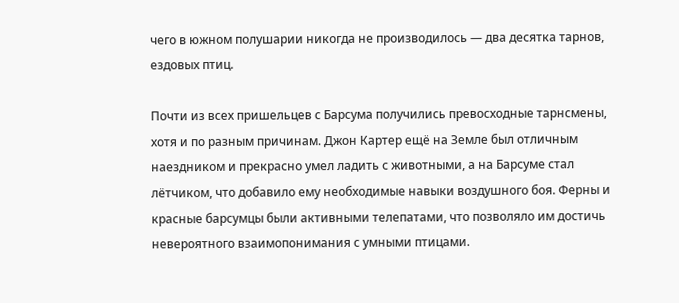чего в южном полушарии никогда не производилось — два десятка тарнов, ездовых птиц.

Почти из всех пришельцев с Барсума получились превосходные тарнсмены, хотя и по разным причинам. Джон Картер ещё на Земле был отличным наездником и прекрасно умел ладить с животными, а на Барсуме стал лётчиком, что добавило ему необходимые навыки воздушного боя. Ферны и красные барсумцы были активными телепатами, что позволяло им достичь невероятного взаимопонимания с умными птицами.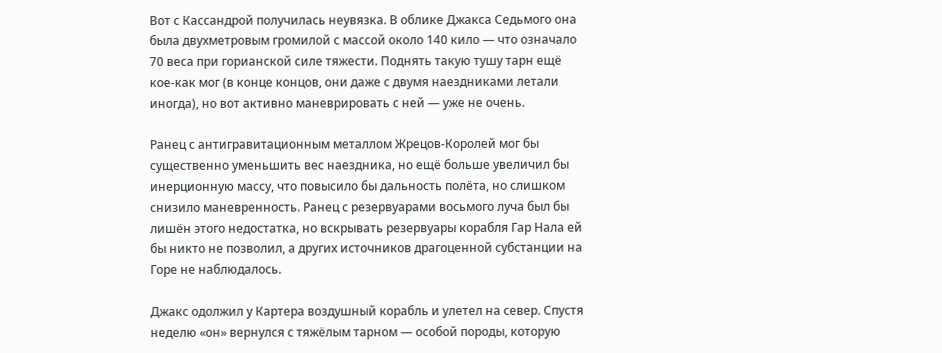Вот с Кассандрой получилась неувязка. В облике Джакса Седьмого она была двухметровым громилой с массой около 140 кило — что означало 70 веса при горианской силе тяжести. Поднять такую тушу тарн ещё кое-как мог (в конце концов, они даже с двумя наездниками летали иногда), но вот активно маневрировать с ней — уже не очень.

Ранец с антигравитационным металлом Жрецов-Королей мог бы существенно уменьшить вес наездника, но ещё больше увеличил бы инерционную массу, что повысило бы дальность полёта, но слишком снизило маневренность. Ранец с резервуарами восьмого луча был бы лишён этого недостатка, но вскрывать резервуары корабля Гар Нала ей бы никто не позволил, а других источников драгоценной субстанции на Горе не наблюдалось.

Джакс одолжил у Картера воздушный корабль и улетел на север. Спустя неделю «он» вернулся с тяжёлым тарном — особой породы, которую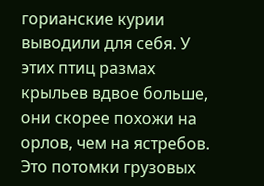горианские курии выводили для себя. У этих птиц размах крыльев вдвое больше, они скорее похожи на орлов, чем на ястребов. Это потомки грузовых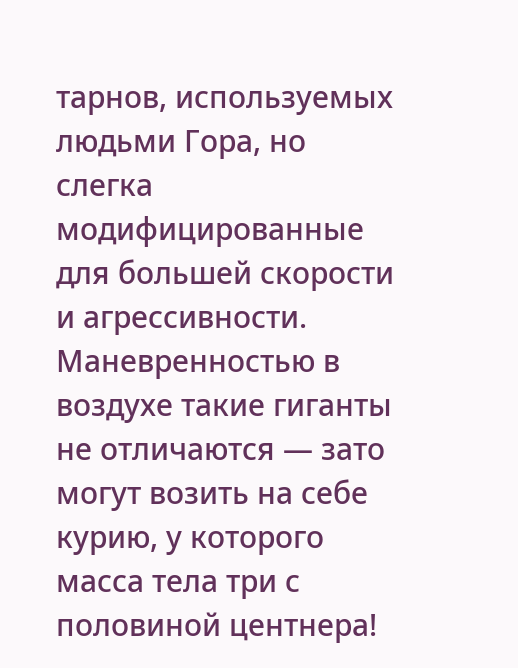тарнов, используемых людьми Гора, но слегка модифицированные для большей скорости и агрессивности. Маневренностью в воздухе такие гиганты не отличаются — зато могут возить на себе курию, у которого масса тела три с половиной центнера!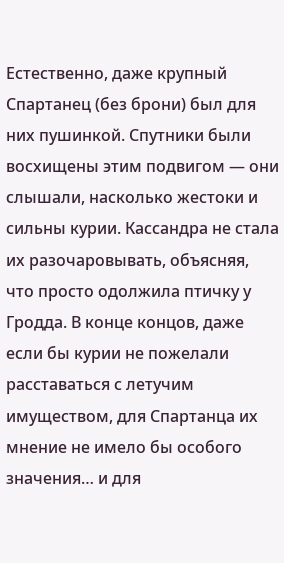Естественно, даже крупный Спартанец (без брони) был для них пушинкой. Спутники были восхищены этим подвигом — они слышали, насколько жестоки и сильны курии. Кассандра не стала их разочаровывать, объясняя, что просто одолжила птичку у Гродда. В конце концов, даже если бы курии не пожелали расставаться с летучим имуществом, для Спартанца их мнение не имело бы особого значения… и для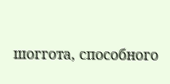шоггота, способного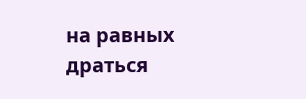на равных драться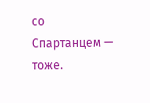со Спартанцем — тоже.